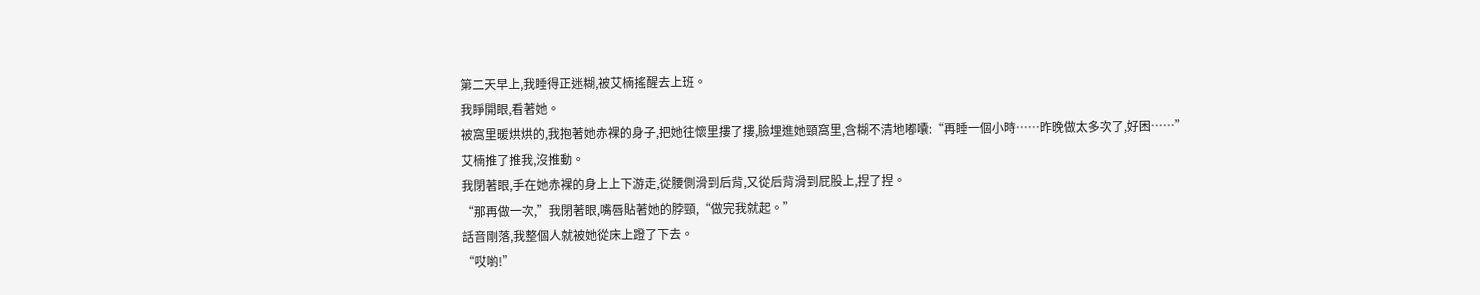第二天早上,我睡得正迷糊,被艾楠搖醒去上班。
我睜開眼,看著她。
被窩里暖烘烘的,我抱著她赤裸的身子,把她往懷里摟了摟,臉埋進她頸窩里,含糊不清地嘟囔:“再睡一個小時……昨晚做太多次了,好困……”
艾楠推了推我,沒推動。
我閉著眼,手在她赤裸的身上上下游走,從腰側滑到后背,又從后背滑到屁股上,捏了捏。
“那再做一次,”我閉著眼,嘴唇貼著她的脖頸,“做完我就起。”
話音剛落,我整個人就被她從床上蹬了下去。
“哎喲!”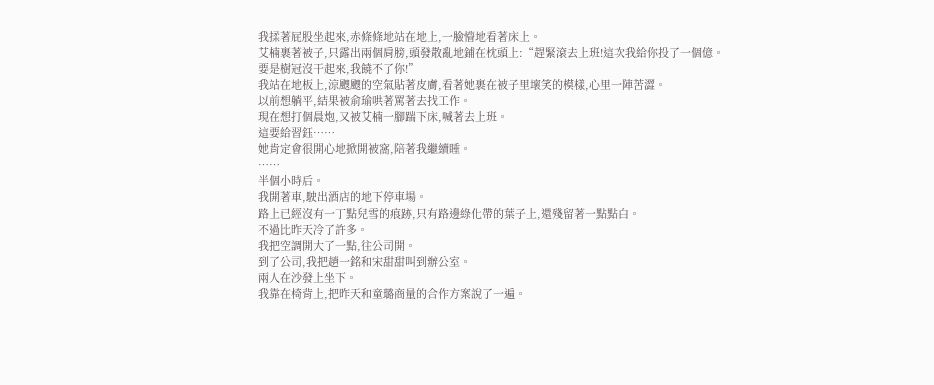我揉著屁股坐起來,赤條條地站在地上,一臉懵地看著床上。
艾楠裹著被子,只露出兩個肩膀,頭發散亂地鋪在枕頭上:“趕緊滾去上班!這次我給你投了一個億。
要是樹冠沒干起來,我饒不了你!”
我站在地板上,涼颼颼的空氣貼著皮膚,看著她裹在被子里壞笑的模樣,心里一陣苦澀。
以前想躺平,結果被俞瑜哄著罵著去找工作。
現在想打個晨炮,又被艾楠一腳踹下床,喊著去上班。
這要給習鈺……
她肯定會很開心地掀開被窩,陪著我繼續睡。
……
半個小時后。
我開著車,駛出酒店的地下停車場。
路上已經沒有一丁點兒雪的痕跡,只有路邊綠化帶的葉子上,還殘留著一點點白。
不過比昨天冷了許多。
我把空調開大了一點,往公司開。
到了公司,我把趙一銘和宋甜甜叫到辦公室。
兩人在沙發上坐下。
我靠在椅背上,把昨天和童璐商量的合作方案說了一遍。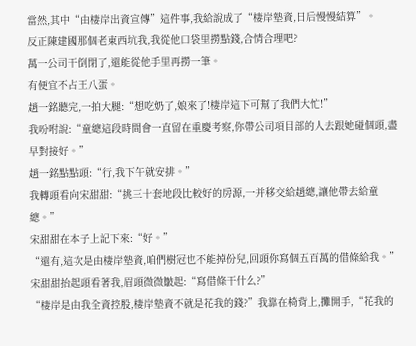當然,其中“由棲岸出資宣傳”這件事,我給說成了“棲岸墊資,日后慢慢結算”。
反正陳建國那個老東西坑我,我從他口袋里撈點錢,合情合理吧?
萬一公司干倒閉了,還能從他手里再撈一筆。
有便宜不占王八蛋。
趙一銘聽完,一拍大腿:“想吃奶了,娘來了!棲岸這下可幫了我們大忙!”
我吩咐說:“童總這段時間會一直留在重慶考察,你帶公司項目部的人去跟她碰個頭,盡早對接好。”
趙一銘點點頭:“行,我下午就安排。”
我轉頭看向宋甜甜:“挑三十套地段比較好的房源,一并移交給趙總,讓他帶去給童總。”
宋甜甜在本子上記下來:“好。”
“還有,這次是由棲岸墊資,咱們樹冠也不能掉份兒,回頭你寫個五百萬的借條給我。”
宋甜甜抬起頭看著我,眉頭微微皺起:“寫借條干什么?”
“棲岸是由我全資控股,棲岸墊資不就是花我的錢?”我靠在椅背上,攤開手,“花我的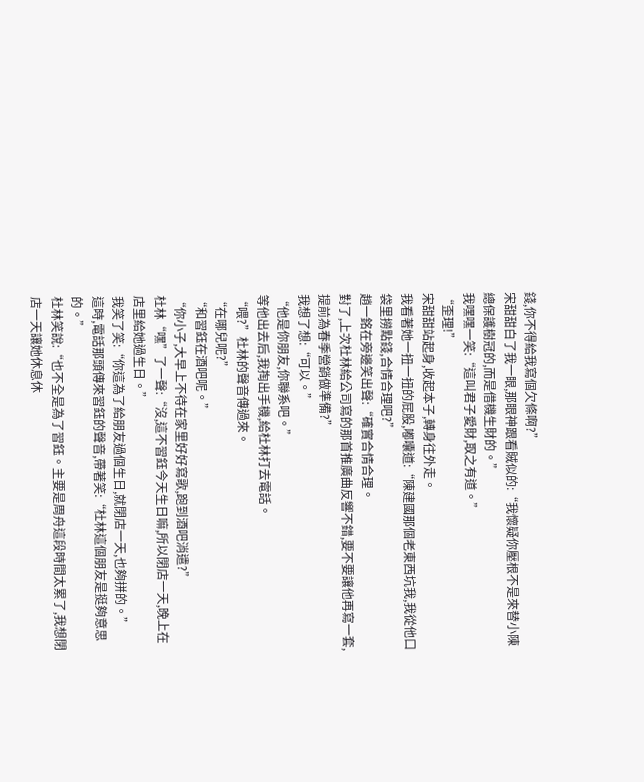錢,你不得給我寫個欠條啊?”
宋甜甜白了我一眼,那眼神跟看賊似的:“我懷疑你壓根不是來替小陳總保護樹冠的,而是借機生財的。”
我嘿嘿一笑:“這叫君子愛財,取之有道。”
“歪理!”
宋甜甜站起身,收起本子,轉身往外走。
我看著她一扭一扭的屁股,嘟囔道:“陳建國那個老東西坑我,我從他口袋里撈點錢,合情合理吧?”
趙一銘在旁邊笑出聲:“確實合情合理。
對了,上次杜林給公司寫的那首推廣曲反響不錯,要不要讓他再寫一套,提前為春季營銷做準備?”
我想了想:“可以。”
“他是你朋友,你聯系吧。”
等他出去后,我掏出手機,給杜林打去電話。
“喂?”杜林的聲音傳過來。
“在哪兒呢?”
“和習鈺在酒吧呢。”
“你小子,大早上不待在家里好好寫歌,跑到酒吧消遣?”
杜林“嘿”了一聲:“沒,這不習鈺今天生日嘛,所以閉店一天,晚上在店里給她過生日。”
我笑了笑:“你這為了給朋友過個生日,就閉店一天,也夠拼的。”
這時,電話那頭傳來習鈺的聲音,帶著笑:“杜林這個朋友是挺夠意思的。”
杜林笑說:“也不全是為了習鈺。主要是周舟這段時間太累了,我想閉店一天讓她休息休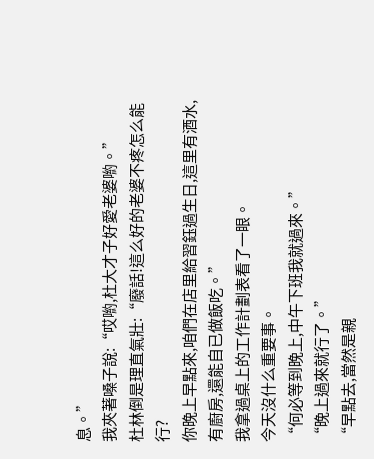息。”
我夾著嗓子說:“哎喲,杜大才子好愛老婆喲。”
杜林倒是理直氣壯:“廢話!這么好的老婆不疼怎么能行?
你晚上早點來,咱們在店里給習鈺過生日,這里有酒水,有廚房,還能自已做飯吃。”
我拿過桌上的工作計劃表看了一眼。
今天沒什么重要事。
“何必等到晚上,中午下班我就過來。”
“晚上過來就行了。”
“早點去,當然是親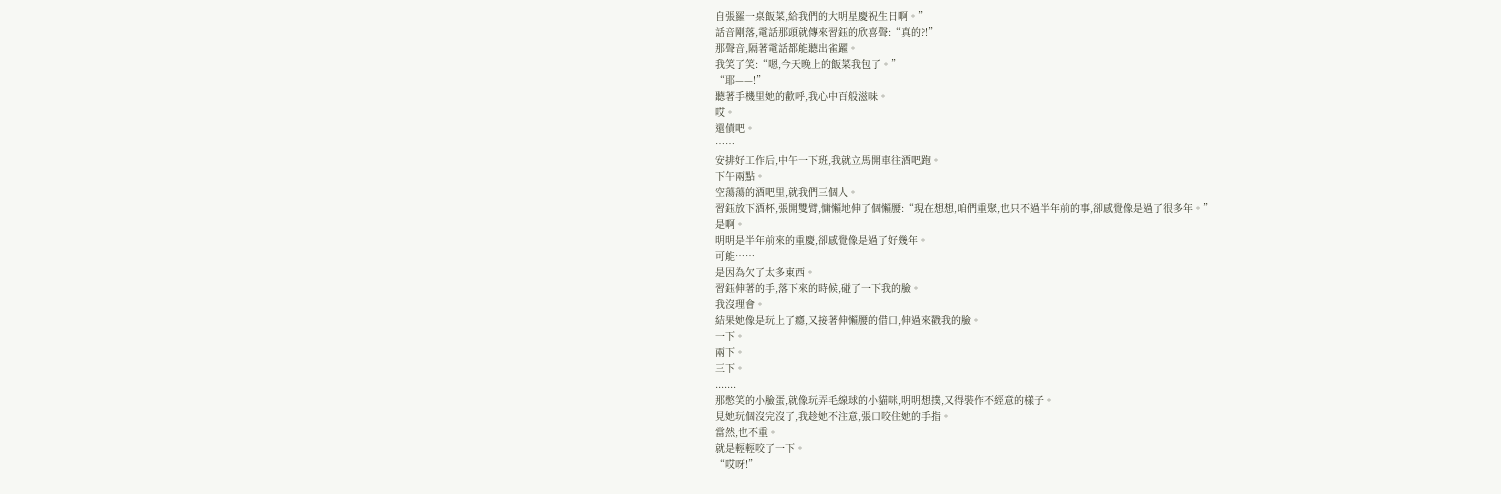自張羅一桌飯菜,給我們的大明星慶祝生日啊。”
話音剛落,電話那頭就傳來習鈺的欣喜聲:“真的?!”
那聲音,隔著電話都能聽出雀躍。
我笑了笑:“嗯,今天晚上的飯菜我包了。”
“耶——!”
聽著手機里她的歡呼,我心中百般滋味。
哎。
還債吧。
……
安排好工作后,中午一下班,我就立馬開車往酒吧跑。
下午兩點。
空蕩蕩的酒吧里,就我們三個人。
習鈺放下酒杯,張開雙臂,慵懶地伸了個懶腰:“現在想想,咱們重聚,也只不過半年前的事,卻感覺像是過了很多年。”
是啊。
明明是半年前來的重慶,卻感覺像是過了好幾年。
可能……
是因為欠了太多東西。
習鈺伸著的手,落下來的時候,碰了一下我的臉。
我沒理會。
結果她像是玩上了癮,又接著伸懶腰的借口,伸過來戳我的臉。
一下。
兩下。
三下。
.......
那憋笑的小臉蛋,就像玩弄毛線球的小貓咪,明明想撲,又得裝作不經意的樣子。
見她玩個沒完沒了,我趁她不注意,張口咬住她的手指。
當然,也不重。
就是輕輕咬了一下。
“哎呀!”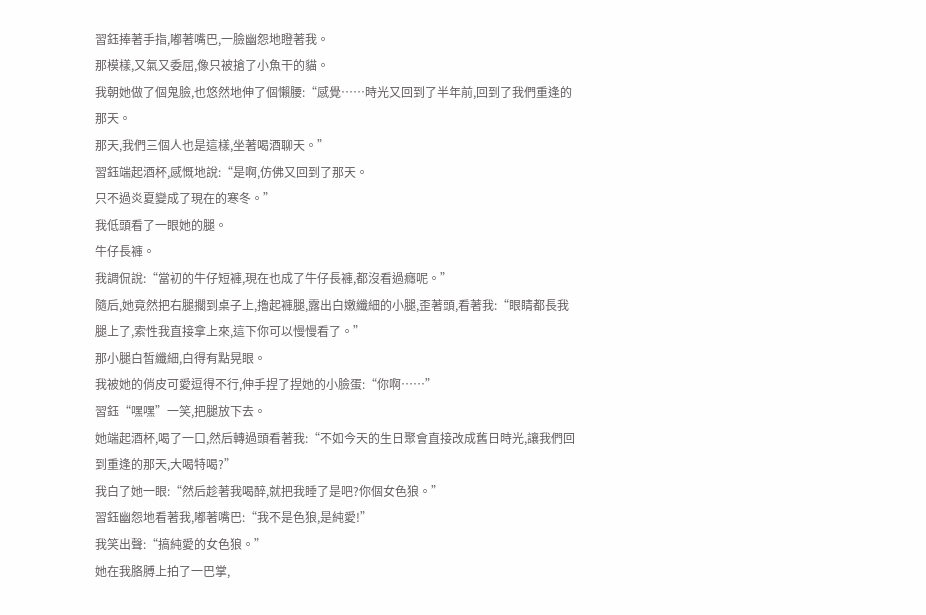習鈺捧著手指,嘟著嘴巴,一臉幽怨地瞪著我。
那模樣,又氣又委屈,像只被搶了小魚干的貓。
我朝她做了個鬼臉,也悠然地伸了個懶腰:“感覺……時光又回到了半年前,回到了我們重逢的那天。
那天,我們三個人也是這樣,坐著喝酒聊天。”
習鈺端起酒杯,感慨地說:“是啊,仿佛又回到了那天。
只不過炎夏變成了現在的寒冬。”
我低頭看了一眼她的腿。
牛仔長褲。
我調侃說:“當初的牛仔短褲,現在也成了牛仔長褲,都沒看過癮呢。”
隨后,她竟然把右腿擱到桌子上,擼起褲腿,露出白嫩纖細的小腿,歪著頭,看著我:“眼睛都長我腿上了,索性我直接拿上來,這下你可以慢慢看了。”
那小腿白皙纖細,白得有點晃眼。
我被她的俏皮可愛逗得不行,伸手捏了捏她的小臉蛋:“你啊……”
習鈺“嘿嘿”一笑,把腿放下去。
她端起酒杯,喝了一口,然后轉過頭看著我:“不如今天的生日聚會直接改成舊日時光,讓我們回到重逢的那天,大喝特喝?”
我白了她一眼:“然后趁著我喝醉,就把我睡了是吧?你個女色狼。”
習鈺幽怨地看著我,嘟著嘴巴:“我不是色狼,是純愛!”
我笑出聲:“搞純愛的女色狼。”
她在我胳膊上拍了一巴掌,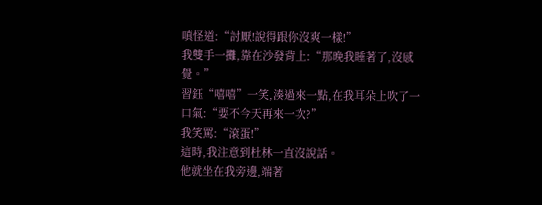嗔怪道:“討厭!說得跟你沒爽一樣!”
我雙手一攤,靠在沙發背上:“那晚我睡著了,沒感覺。”
習鈺“嘻嘻”一笑,湊過來一點,在我耳朵上吹了一口氣:“要不今天再來一次?”
我笑罵:“滾蛋!”
這時,我注意到杜林一直沒說話。
他就坐在我旁邊,端著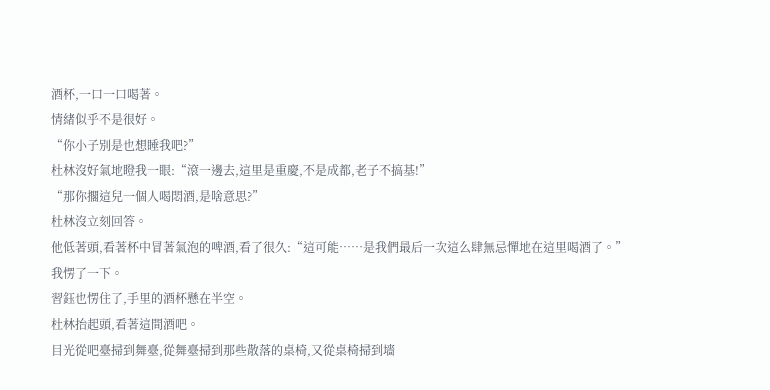酒杯,一口一口喝著。
情緒似乎不是很好。
“你小子別是也想睡我吧?”
杜林沒好氣地瞪我一眼:“滾一邊去,這里是重慶,不是成都,老子不搞基!”
“那你擱這兒一個人喝悶酒,是啥意思?”
杜林沒立刻回答。
他低著頭,看著杯中冒著氣泡的啤酒,看了很久:“這可能……是我們最后一次這么肆無忌憚地在這里喝酒了。”
我愣了一下。
習鈺也愣住了,手里的酒杯懸在半空。
杜林抬起頭,看著這間酒吧。
目光從吧臺掃到舞臺,從舞臺掃到那些散落的桌椅,又從桌椅掃到墻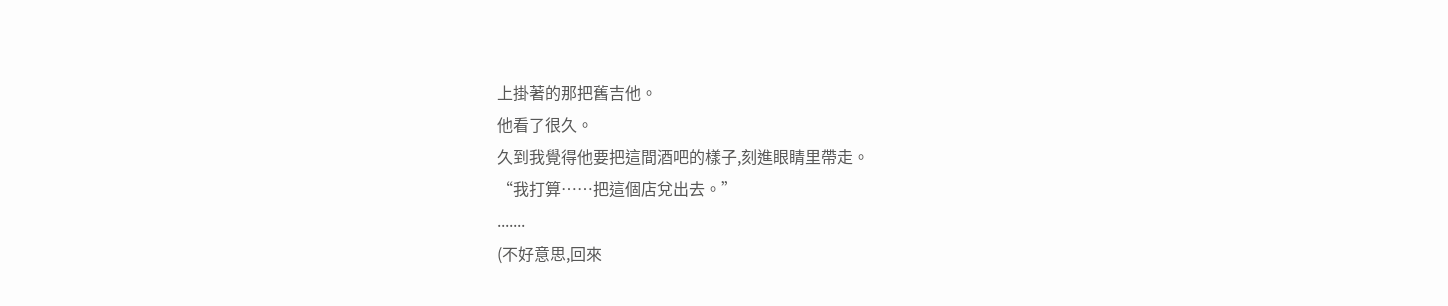上掛著的那把舊吉他。
他看了很久。
久到我覺得他要把這間酒吧的樣子,刻進眼睛里帶走。
“我打算……把這個店兌出去。”
.......
(不好意思,回來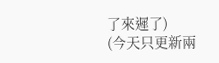了來遲了)
(今天只更新兩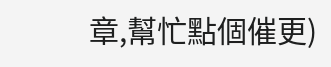章,幫忙點個催更)